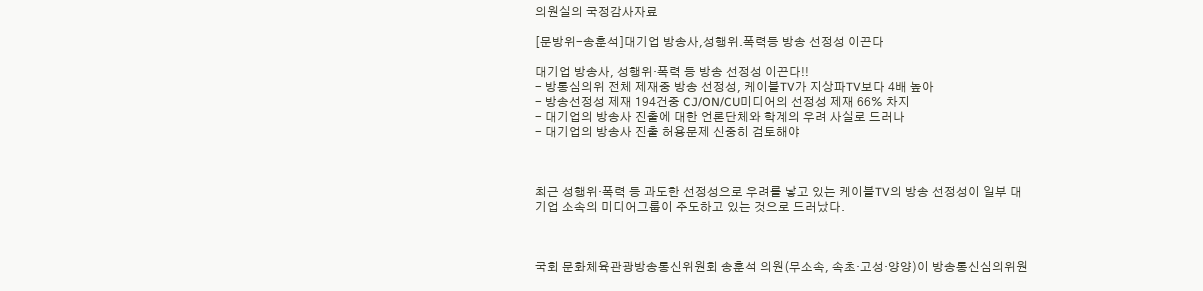의원실의 국정감사자료

[문방위-송훈석]대기업 방송사,성행위.폭력등 방송 선정성 이끈다

대기업 방송사, 성행위·폭력 등 방송 선정성 이끈다!!
- 방통심의위 전체 제재중 방송 선정성, 케이블TV가 지상파TV보다 4배 높아
- 방송선정성 제재 194건중 CJ/ON/CU미디어의 선정성 제재 66% 차지
- 대기업의 방송사 진출에 대한 언론단체와 학계의 우려 사실로 드러나
- 대기업의 방송사 진출 허용문제 신중히 검토해야



최근 성행위·폭력 등 과도한 선정성으로 우려를 낳고 있는 케이블TV의 방송 선정성이 일부 대
기업 소속의 미디어그룹이 주도하고 있는 것으로 드러났다.



국회 문화체육관광방송통신위원회 송훈석 의원(무소속, 속초·고성·양양)이 방송통신심의위원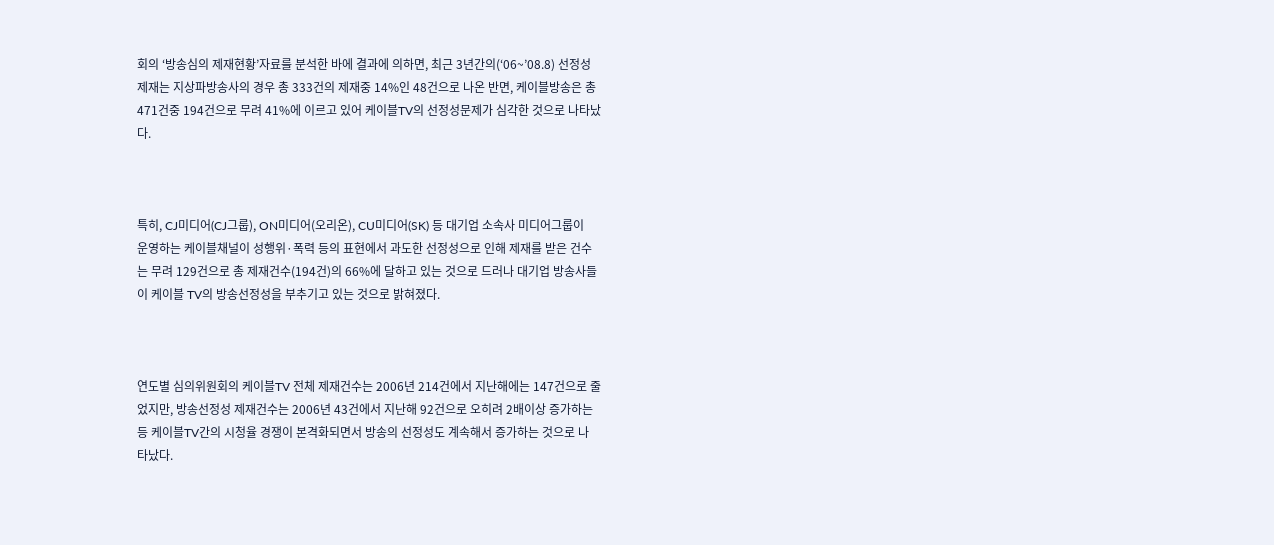회의 ‘방송심의 제재현황’자료를 분석한 바에 결과에 의하면, 최근 3년간의(‘06~’08.8) 선정성
제재는 지상파방송사의 경우 총 333건의 제재중 14%인 48건으로 나온 반면, 케이블방송은 총
471건중 194건으로 무려 41%에 이르고 있어 케이블TV의 선정성문제가 심각한 것으로 나타났
다.



특히, CJ미디어(CJ그룹), ON미디어(오리온), CU미디어(SK) 등 대기업 소속사 미디어그룹이
운영하는 케이블채널이 성행위·폭력 등의 표현에서 과도한 선정성으로 인해 제재를 받은 건수
는 무려 129건으로 총 제재건수(194건)의 66%에 달하고 있는 것으로 드러나 대기업 방송사들
이 케이블 TV의 방송선정성을 부추기고 있는 것으로 밝혀졌다.



연도별 심의위원회의 케이블TV 전체 제재건수는 2006년 214건에서 지난해에는 147건으로 줄
었지만, 방송선정성 제재건수는 2006년 43건에서 지난해 92건으로 오히려 2배이상 증가하는
등 케이블TV간의 시청율 경쟁이 본격화되면서 방송의 선정성도 계속해서 증가하는 것으로 나
타났다.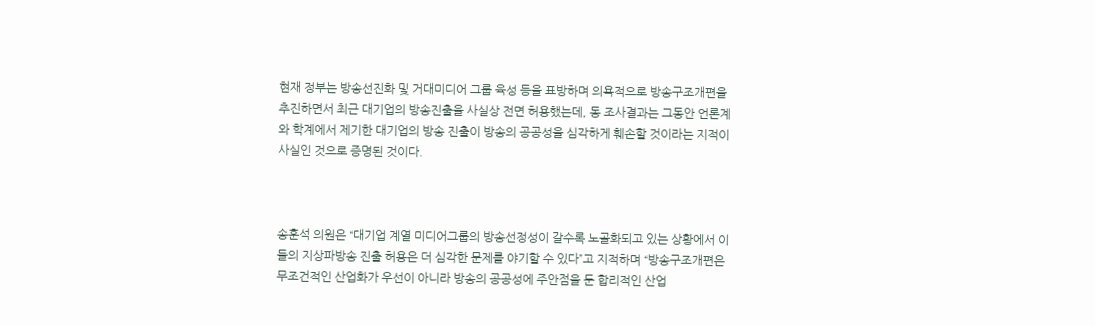현재 정부는 방송선진화 및 거대미디어 그룹 육성 등을 표방하며 의욕적으로 방송구조개편을
추진하면서 최근 대기업의 방송진출을 사실상 전면 허용했는데, 동 조사결과는 그동안 언론계
와 학계에서 제기한 대기업의 방송 진출이 방송의 공공성을 심각하게 훼손할 것이라는 지적이
사실인 것으로 증명된 것이다.



송훈석 의원은 “대기업 계열 미디어그룹의 방송선정성이 갈수록 노골화되고 있는 상황에서 이
들의 지상파방송 진출 허용은 더 심각한 문제를 야기할 수 있다”고 지적하며 “방송구조개편은
무조건적인 산업화가 우선이 아니라 방송의 공공성에 주안점을 둔 합리적인 산업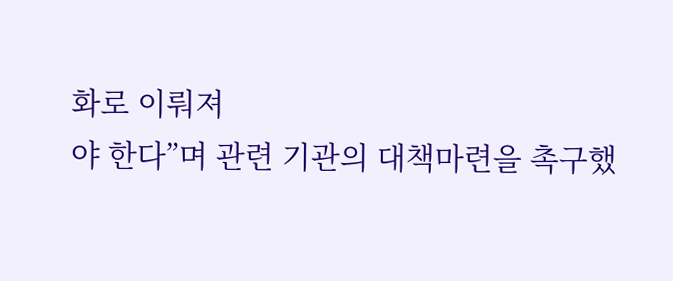화로 이뤄져
야 한다”며 관련 기관의 대책마련을 촉구했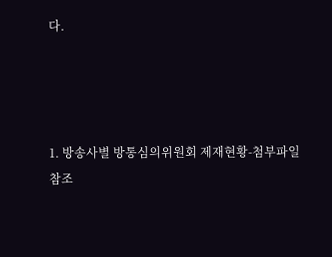다.




1. 방송사별 방통심의위원회 제재현황-첨부파일 참조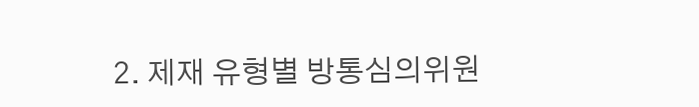2. 제재 유형별 방통심의위원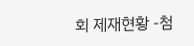회 제재현황 -첨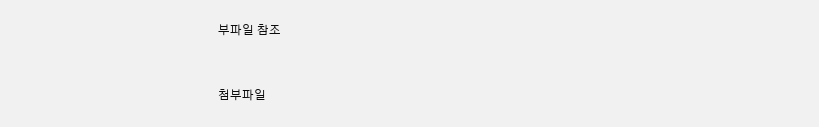부파일 참조



첨부파일